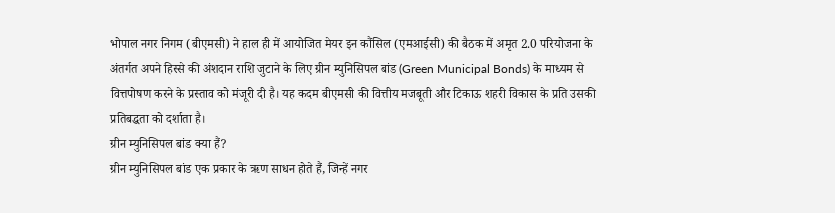भोपाल नगर निगम (बीएमसी) ने हाल ही में आयोजित मेयर इन कौंसिल (एमआईसी) की बैठक में अमृत 2.0 परियोजना के अंतर्गत अपने हिस्से की अंशदान राशि जुटाने के लिए ग्रीन म्युनिसिपल बांड (Green Municipal Bonds) के माध्यम से वित्तपोषण करने के प्रस्ताव को मंजूरी दी है। यह कदम बीएमसी की वित्तीय मजबूती और टिकाऊ शहरी विकास के प्रति उसकी प्रतिबद्धता को दर्शाता है।
ग्रीन म्युनिसिपल बांड क्या हैं?
ग्रीन म्युनिसिपल बांड एक प्रकार के ऋण साधन होते हैं, जिन्हें नगर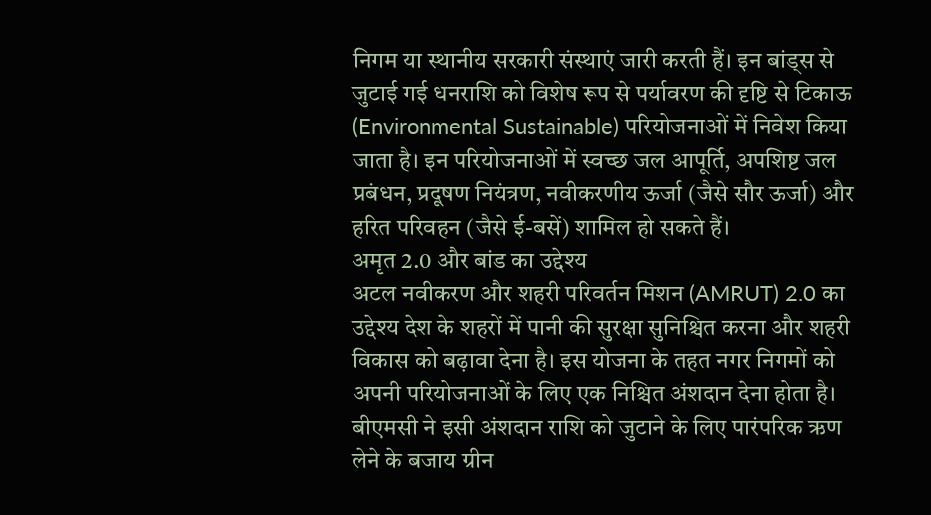निगम या स्थानीय सरकारी संस्थाएं जारी करती हैं। इन बांड्स से जुटाई गई धनराशि को विशेष रूप से पर्यावरण की दृष्टि से टिकाऊ (Environmental Sustainable) परियोजनाओं में निवेश किया जाता है। इन परियोजनाओं में स्वच्छ जल आपूर्ति, अपशिष्ट जल प्रबंधन, प्रदूषण नियंत्रण, नवीकरणीय ऊर्जा (जैसे सौर ऊर्जा) और हरित परिवहन (जैसे ई-बसें) शामिल हो सकते हैं।
अमृत 2.0 और बांड का उद्देश्य
अटल नवीकरण और शहरी परिवर्तन मिशन (AMRUT) 2.0 का उद्देश्य देश के शहरों में पानी की सुरक्षा सुनिश्चित करना और शहरी विकास को बढ़ावा देना है। इस योजना के तहत नगर निगमों को अपनी परियोजनाओं के लिए एक निश्चित अंशदान देना होता है। बीएमसी ने इसी अंशदान राशि को जुटाने के लिए पारंपरिक ऋण लेने के बजाय ग्रीन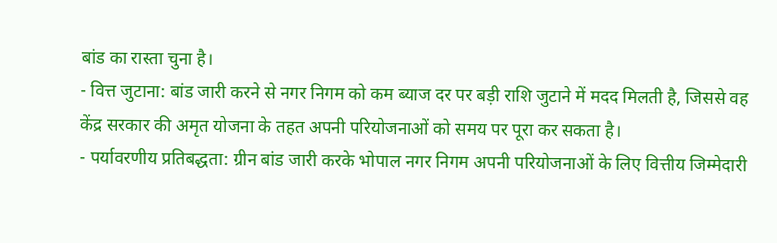बांड का रास्ता चुना है।
- वित्त जुटाना: बांड जारी करने से नगर निगम को कम ब्याज दर पर बड़ी राशि जुटाने में मदद मिलती है, जिससे वह केंद्र सरकार की अमृत योजना के तहत अपनी परियोजनाओं को समय पर पूरा कर सकता है।
- पर्यावरणीय प्रतिबद्धता: ग्रीन बांड जारी करके भोपाल नगर निगम अपनी परियोजनाओं के लिए वित्तीय जिम्मेदारी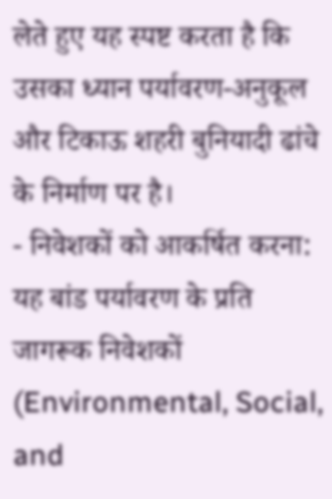लेते हुए यह स्पष्ट करता है कि उसका ध्यान पर्यावरण-अनुकूल और टिकाऊ शहरी बुनियादी ढांचे के निर्माण पर है।
- निवेशकों को आकर्षित करना: यह बांड पर्यावरण के प्रति जागरूक निवेशकों (Environmental, Social, and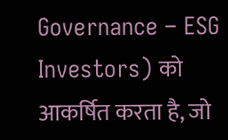Governance – ESG Investors) को आकर्षित करता है, जो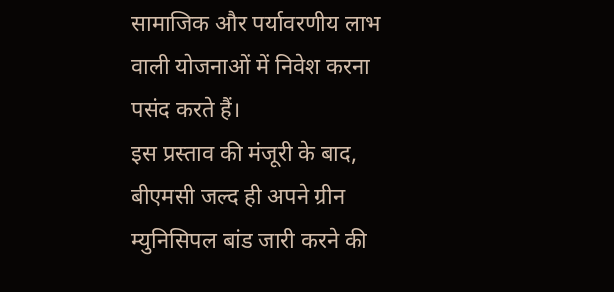सामाजिक और पर्यावरणीय लाभ वाली योजनाओं में निवेश करना पसंद करते हैं।
इस प्रस्ताव की मंजूरी के बाद, बीएमसी जल्द ही अपने ग्रीन म्युनिसिपल बांड जारी करने की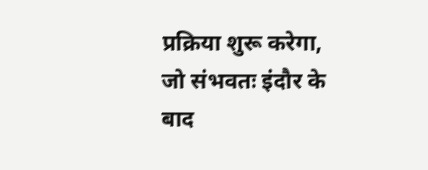प्रक्रिया शुरू करेगा, जो संभवतः इंदौर के बाद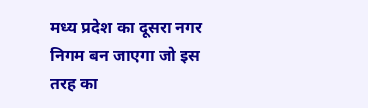मध्य प्रदेश का दूसरा नगर निगम बन जाएगा जो इस तरह का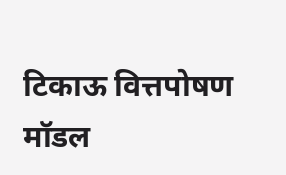टिकाऊ वित्तपोषण मॉडल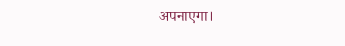अपनाएगा।